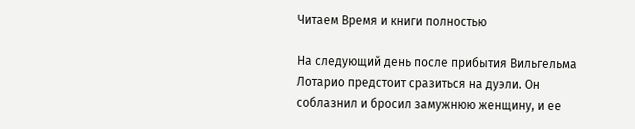Читаем Время и книги полностью

На следующий день после прибытия Вильгельма Лотарио предстоит сразиться на дуэли. Он соблазнил и бросил замужнюю женщину, и ее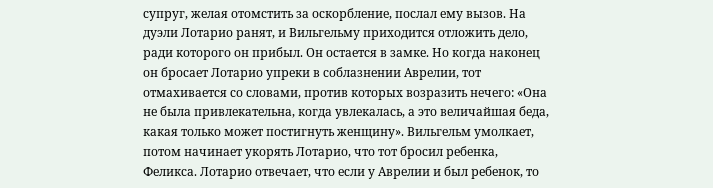супруг, желая отомстить за оскорбление, послал ему вызов. На дуэли Лотарио ранят, и Вильгельму приходится отложить дело, ради которого он прибыл. Он остается в замке. Но когда наконец он бросает Лотарио упреки в соблазнении Аврелии, тот отмахивается со словами, против которых возразить нечего: «Она не была привлекательна, когда увлекалась, а это величайшая беда, какая только может постигнуть женщину». Вильгельм умолкает, потом начинает укорять Лотарио, что тот бросил ребенка, Феликса. Лотарио отвечает, что если у Аврелии и был ребенок, то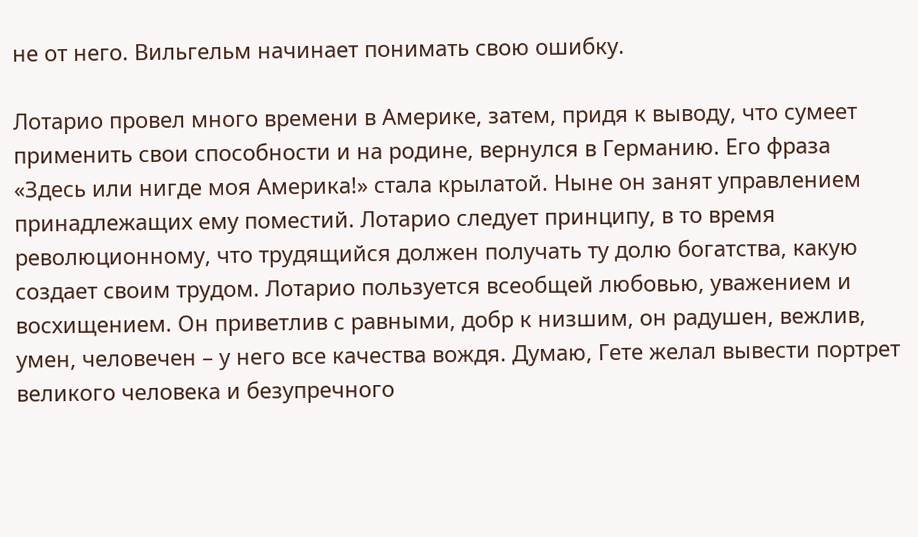не от него. Вильгельм начинает понимать свою ошибку.

Лотарио провел много времени в Америке, затем, придя к выводу, что сумеет применить свои способности и на родине, вернулся в Германию. Его фраза «Здесь или нигде моя Америка!» стала крылатой. Ныне он занят управлением принадлежащих ему поместий. Лотарио следует принципу, в то время революционному, что трудящийся должен получать ту долю богатства, какую создает своим трудом. Лотарио пользуется всеобщей любовью, уважением и восхищением. Он приветлив с равными, добр к низшим, он радушен, вежлив, умен, человечен – у него все качества вождя. Думаю, Гете желал вывести портрет великого человека и безупречного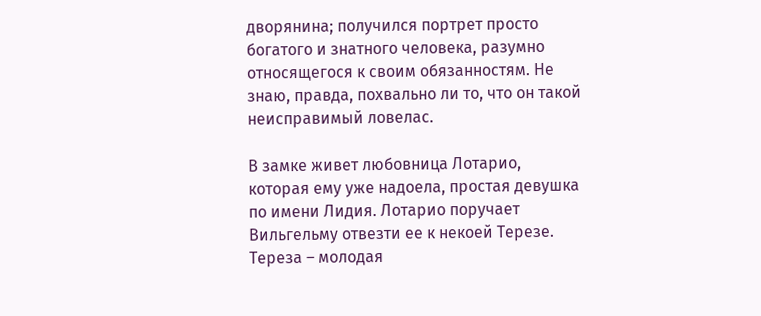дворянина; получился портрет просто богатого и знатного человека, разумно относящегося к своим обязанностям. Не знаю, правда, похвально ли то, что он такой неисправимый ловелас.

В замке живет любовница Лотарио, которая ему уже надоела, простая девушка по имени Лидия. Лотарио поручает Вильгельму отвезти ее к некоей Терезе. Тереза – молодая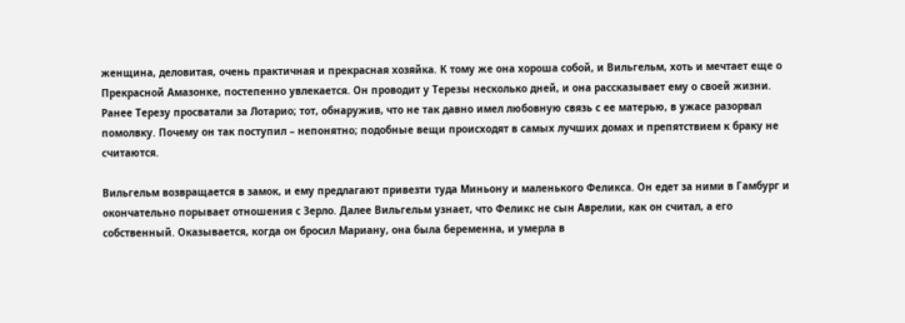женщина, деловитая, очень практичная и прекрасная хозяйка. К тому же она хороша собой, и Вильгельм, хоть и мечтает еще о Прекрасной Амазонке, постепенно увлекается. Он проводит у Терезы несколько дней, и она рассказывает ему о своей жизни. Ранее Терезу просватали за Лотарио; тот, обнаружив, что не так давно имел любовную связь с ее матерью, в ужасе разорвал помолвку. Почему он так поступил – непонятно; подобные вещи происходят в самых лучших домах и препятствием к браку не считаются.

Вильгельм возвращается в замок, и ему предлагают привезти туда Миньону и маленького Феликса. Он едет за ними в Гамбург и окончательно порывает отношения с Зерло. Далее Вильгельм узнает, что Феликс не сын Аврелии, как он считал, а его собственный. Оказывается, когда он бросил Мариану, она была беременна, и умерла в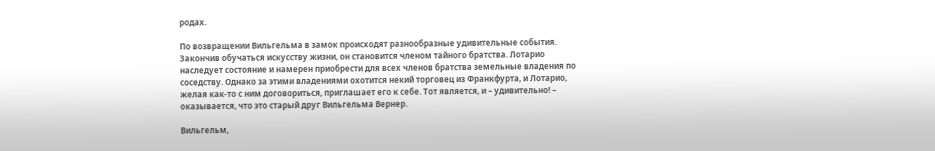родах.

По возвращении Вильгельма в замок происходят разнообразные удивительные события. Закончив обучаться искусству жизни, он становится членом тайного братства. Лотарио наследует состояние и намерен приобрести для всех членов братства земельные владения по соседству. Однако за этими владениями охотится некий торговец из Франкфурта, и Лотарио, желая как-то с ним договориться, приглашает его к себе. Тот является, и – удивительно! – оказывается, что это старый друг Вильгельма Вернер.

Вильгельм,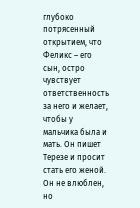глубоко потрясенный открытием, что Феликс – его сын, остро чувствует ответственность за него и желает, чтобы у мальчика была и мать. Он пишет Терезе и просит стать его женой. Он не влюблен, но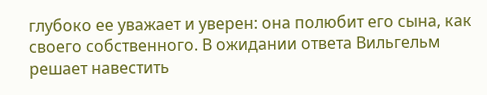глубоко ее уважает и уверен: она полюбит его сына, как своего собственного. В ожидании ответа Вильгельм решает навестить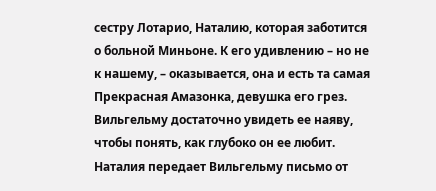сестру Лотарио, Наталию, которая заботится о больной Миньоне. К его удивлению – но не к нашему, – оказывается, она и есть та самая Прекрасная Амазонка, девушка его грез. Вильгельму достаточно увидеть ее наяву, чтобы понять, как глубоко он ее любит. Наталия передает Вильгельму письмо от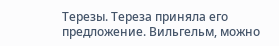Терезы. Тереза приняла его предложение. Вильгельм, можно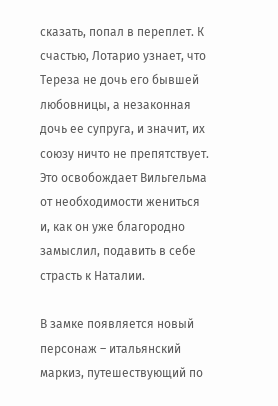сказать, попал в переплет. К счастью, Лотарио узнает, что Тереза не дочь его бывшей любовницы, а незаконная дочь ее супруга, и значит, их союзу ничто не препятствует. Это освобождает Вильгельма от необходимости жениться и, как он уже благородно замыслил, подавить в себе страсть к Наталии.

В замке появляется новый персонаж – итальянский маркиз, путешествующий по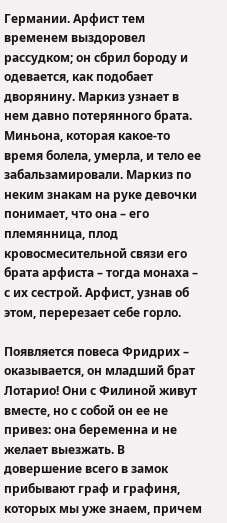Германии. Арфист тем временем выздоровел рассудком; он сбрил бороду и одевается, как подобает дворянину. Маркиз узнает в нем давно потерянного брата. Миньона, которая какое-то время болела, умерла, и тело ее забальзамировали. Маркиз по неким знакам на руке девочки понимает, что она – его племянница, плод кровосмесительной связи его брата арфиста – тогда монаха – с их сестрой. Арфист, узнав об этом, перерезает себе горло.

Появляется повеса Фридрих – оказывается, он младший брат Лотарио! Они с Филиной живут вместе, но с собой он ее не привез: она беременна и не желает выезжать. В довершение всего в замок прибывают граф и графиня, которых мы уже знаем, причем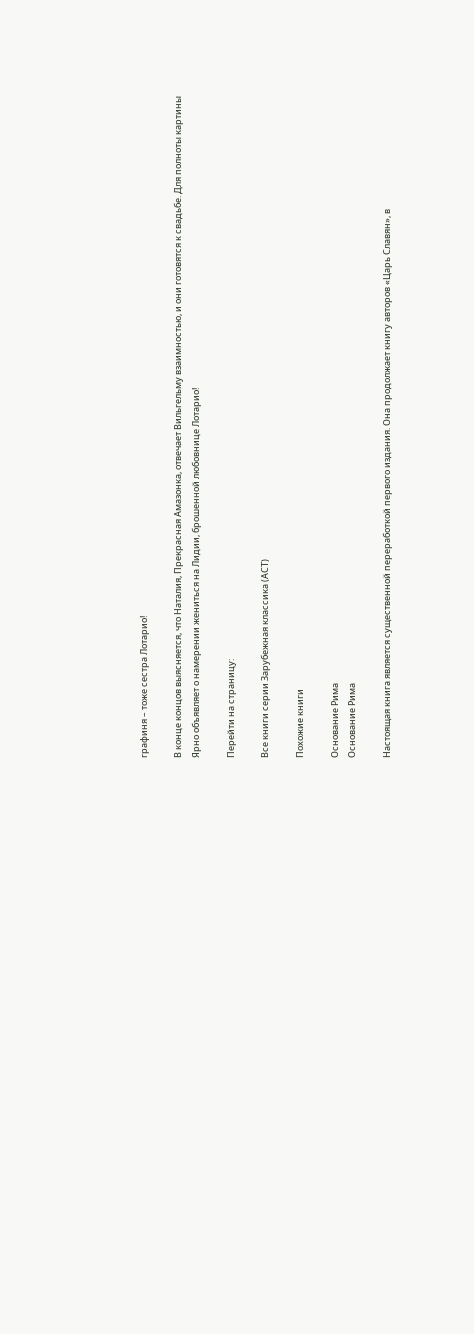графиня – тоже сестра Лотарио!

В конце концов выясняется, что Наталия, Прекрасная Амазонка, отвечает Вильгельму взаимностью, и они готовятся к свадьбе. Для полноты картины Ярно объявляет о намерении жениться на Лидии, брошенной любовнице Лотарио!

Перейти на страницу:

Все книги серии Зарубежная классика (АСТ)

Похожие книги

Основание Рима
Основание Рима

Настоящая книга является существенной переработкой первого издания. Она продолжает книгу авторов «Царь Славян», в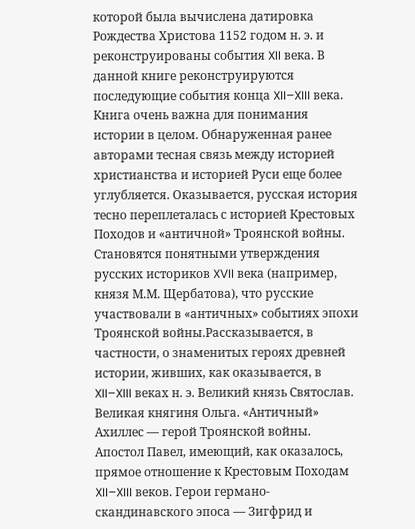которой была вычислена датировка Рождества Христова 1152 годом н. э. и реконструированы события XII века. В данной книге реконструируются последующие события конца XII–XIII века. Книга очень важна для понимания истории в целом. Обнаруженная ранее авторами тесная связь между историей христианства и историей Руси еще более углубляется. Оказывается, русская история тесно переплеталась с историей Крестовых Походов и «античной» Троянской войны. Становятся понятными утверждения русских историков XVII века (например, князя М.М. Щербатова), что русские участвовали в «античных» событиях эпохи Троянской войны.Рассказывается, в частности, о знаменитых героях древней истории, живших, как оказывается, в XII–XIII веках н. э. Великий князь Святослав. Великая княгиня Ольга. «Античный» Ахиллес — герой Троянской войны. Апостол Павел, имеющий, как оказалось, прямое отношение к Крестовым Походам XII–XIII веков. Герои германо-скандинавского эпоса — Зигфрид и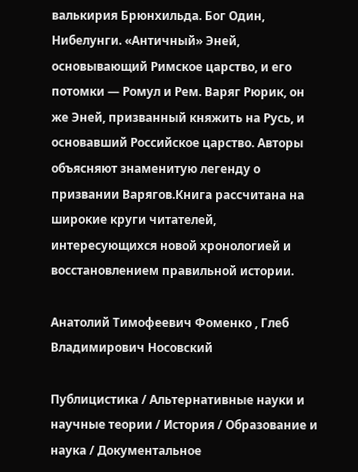валькирия Брюнхильда. Бог Один, Нибелунги. «Античный» Эней, основывающий Римское царство, и его потомки — Ромул и Рем. Варяг Рюрик, он же Эней, призванный княжить на Русь, и основавший Российское царство. Авторы объясняют знаменитую легенду о призвании Варягов.Книга рассчитана на широкие круги читателей, интересующихся новой хронологией и восстановлением правильной истории.

Анатолий Тимофеевич Фоменко , Глеб Владимирович Носовский

Публицистика / Альтернативные науки и научные теории / История / Образование и наука / Документальное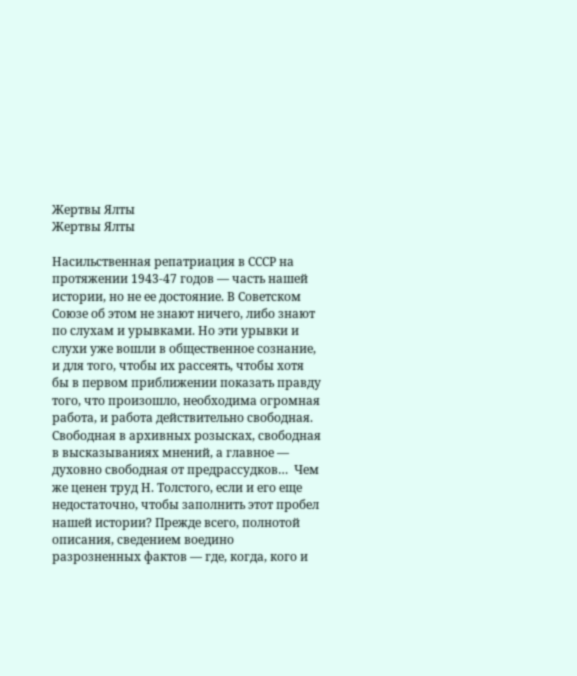Жертвы Ялты
Жертвы Ялты

Насильственная репатриация в СССР на протяжении 1943-47 годов — часть нашей истории, но не ее достояние. В Советском Союзе об этом не знают ничего, либо знают по слухам и урывками. Но эти урывки и слухи уже вошли в общественное сознание, и для того, чтобы их рассеять, чтобы хотя бы в первом приближении показать правду того, что произошло, необходима огромная работа, и работа действительно свободная. Свободная в архивных розысках, свободная в высказываниях мнений, а главное — духовно свободная от предрассудков…  Чем же ценен труд Н. Толстого, если и его еще недостаточно, чтобы заполнить этот пробел нашей истории? Прежде всего, полнотой описания, сведением воедино разрозненных фактов — где, когда, кого и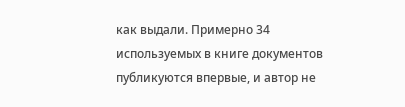как выдали. Примерно 34 используемых в книге документов публикуются впервые, и автор не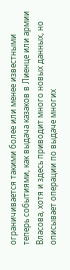ограничивается такими более или менее известными теперь событиями, как выдача казаков в Лиенце или армии Власова, хотя и здесь приводит много новых данных, но описывает операции по выдаче многих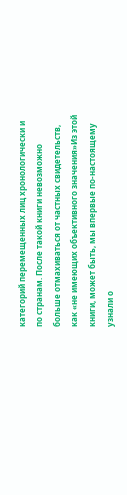категорий перемещенных лиц хронологически и по странам. После такой книги невозможно больше отмахиваться от частных свидетельств, как «не имеющих объективного значения»Из этой книги, может быть, мы впервые по-настоящему узнали о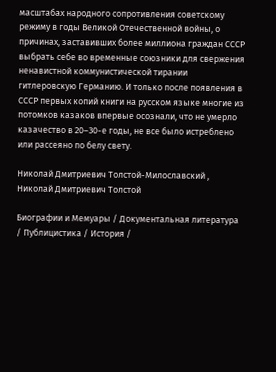масштабах народного сопротивления советскому режиму в годы Великой Отечественной войны, о причинах, заставивших более миллиона граждан СССР выбрать себе во временные союзники для свержения ненавистной коммунистической тирании гитлеровскую Германию. И только после появления в СССР первых копий книги на русском языке многие из потомков казаков впервые осознали, что не умерло казачество в 20–30-е годы, не все было истреблено или рассеяно по белу свету.

Николай Дмитриевич Толстой-Милославский , Николай Дмитриевич Толстой

Биографии и Мемуары / Документальная литература / Публицистика / История /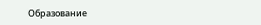Образование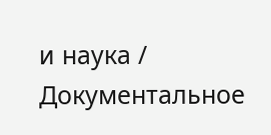и наука / Документальное